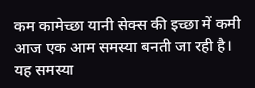कम कामेच्छा यानी सेक्स की इच्छा में कमी आज एक आम समस्या बनती जा रही है। यह समस्या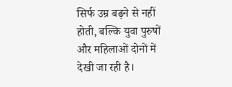सिर्फ उम्र बढ़ने से नहीं होती, बल्कि युवा पुरुषों और महिलाओं दोनों में देखी जा रही है।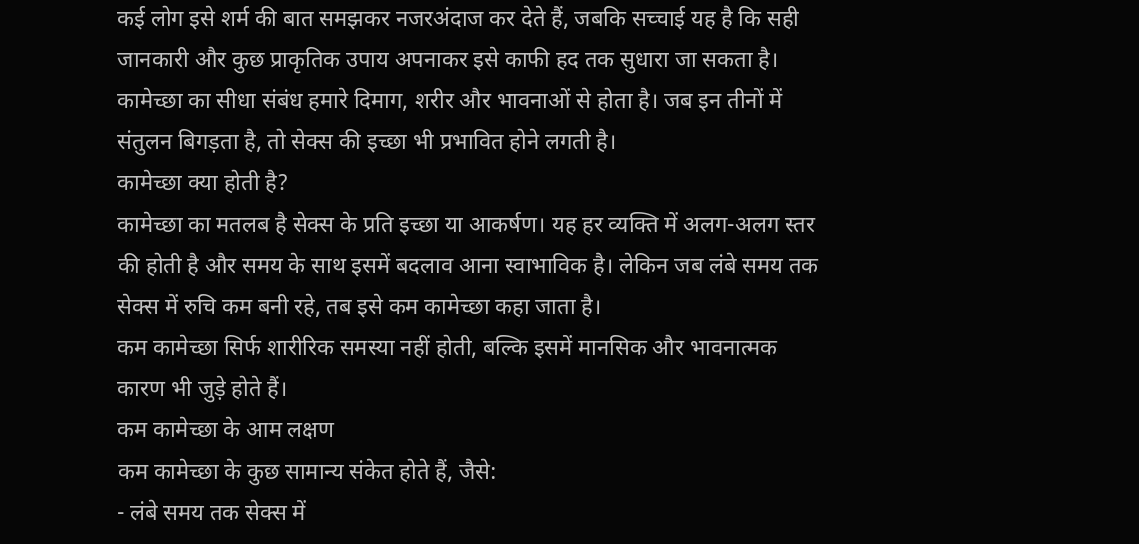कई लोग इसे शर्म की बात समझकर नजरअंदाज कर देते हैं, जबकि सच्चाई यह है कि सही जानकारी और कुछ प्राकृतिक उपाय अपनाकर इसे काफी हद तक सुधारा जा सकता है।
कामेच्छा का सीधा संबंध हमारे दिमाग, शरीर और भावनाओं से होता है। जब इन तीनों में संतुलन बिगड़ता है, तो सेक्स की इच्छा भी प्रभावित होने लगती है।
कामेच्छा क्या होती है?
कामेच्छा का मतलब है सेक्स के प्रति इच्छा या आकर्षण। यह हर व्यक्ति में अलग-अलग स्तर की होती है और समय के साथ इसमें बदलाव आना स्वाभाविक है। लेकिन जब लंबे समय तक सेक्स में रुचि कम बनी रहे, तब इसे कम कामेच्छा कहा जाता है।
कम कामेच्छा सिर्फ शारीरिक समस्या नहीं होती, बल्कि इसमें मानसिक और भावनात्मक कारण भी जुड़े होते हैं।
कम कामेच्छा के आम लक्षण
कम कामेच्छा के कुछ सामान्य संकेत होते हैं, जैसे:
- लंबे समय तक सेक्स में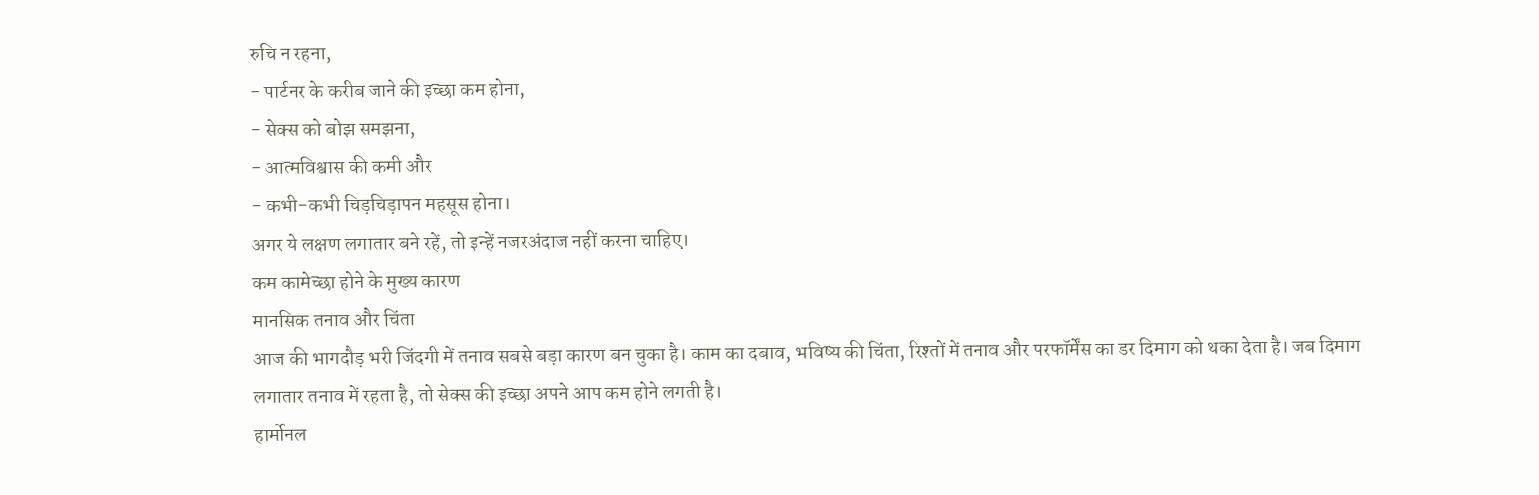रुचि न रहना,
- पार्टनर के करीब जाने की इच्छा कम होना,
- सेक्स को बोझ समझना,
- आत्मविश्वास की कमी और
- कभी-कभी चिड़चिड़ापन महसूस होना।
अगर ये लक्षण लगातार बने रहें, तो इन्हें नजरअंदाज नहीं करना चाहिए।
कम कामेच्छा होने के मुख्य कारण
मानसिक तनाव और चिंता
आज की भागदौड़ भरी जिंदगी में तनाव सबसे बड़ा कारण बन चुका है। काम का दबाव, भविष्य की चिंता, रिश्तों में तनाव और परफॉर्मेंस का डर दिमाग को थका देता है। जब दिमाग लगातार तनाव में रहता है, तो सेक्स की इच्छा अपने आप कम होने लगती है।
हार्मोनल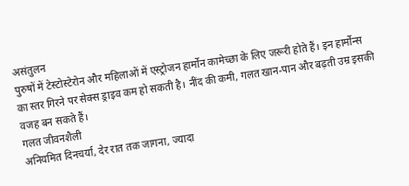असंतुलन
पुरुषों में टेस्टोस्टेरोन और महिलाओं में एस्ट्रोजन हार्मोन कामेच्छा के लिए जरूरी होते हैं। इन हार्मोन्स का स्तर गिरने पर सेक्स ड्राइव कम हो सकती है। नींद की कमी, गलत खान-पान और बढ़ती उम्र इसकी वजह बन सकते हैं।
गलत जीवनशैली
अनियमित दिनचर्या, देर रात तक जागना, ज्यादा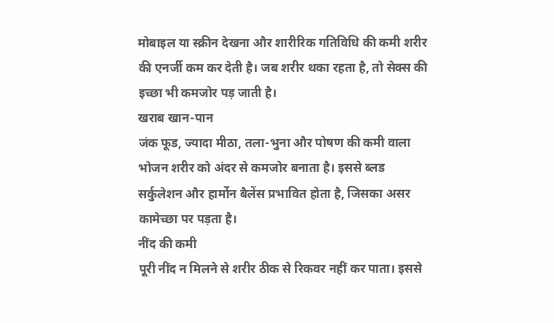मोबाइल या स्क्रीन देखना और शारीरिक गतिविधि की कमी शरीर की एनर्जी कम कर देती है। जब शरीर थका रहता है, तो सेक्स की इच्छा भी कमजोर पड़ जाती है।
खराब खान-पान
जंक फूड, ज्यादा मीठा, तला-भुना और पोषण की कमी वाला भोजन शरीर को अंदर से कमजोर बनाता है। इससे ब्लड सर्कुलेशन और हार्मोन बैलेंस प्रभावित होता है, जिसका असर कामेच्छा पर पड़ता है।
नींद की कमी
पूरी नींद न मिलने से शरीर ठीक से रिकवर नहीं कर पाता। इससे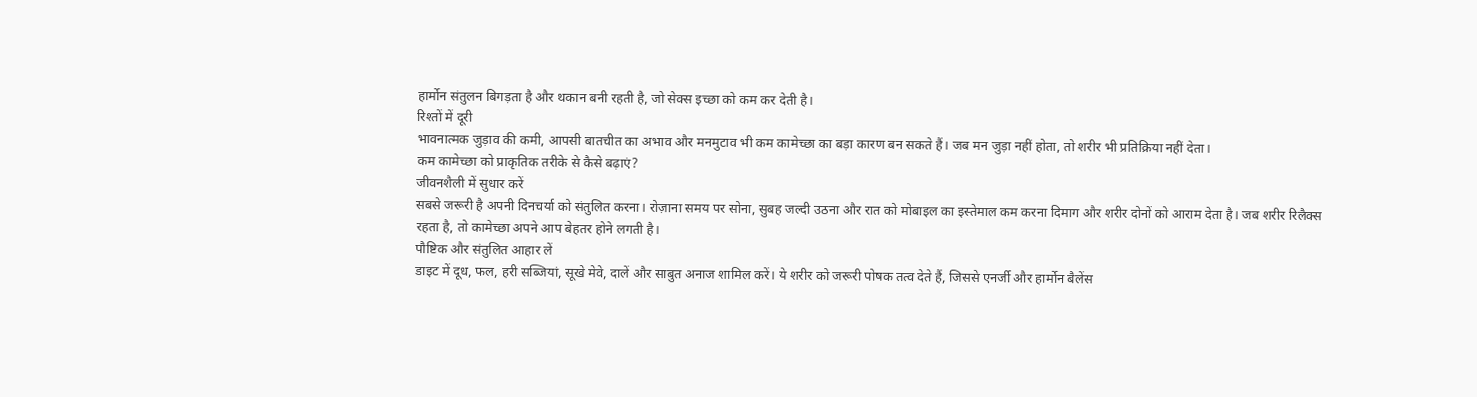हार्मोन संतुलन बिगड़ता है और थकान बनी रहती है, जो सेक्स इच्छा को कम कर देती है।
रिश्तों में दूरी
भावनात्मक जुड़ाव की कमी, आपसी बातचीत का अभाव और मनमुटाव भी कम कामेच्छा का बड़ा कारण बन सकते हैं। जब मन जुड़ा नहीं होता, तो शरीर भी प्रतिक्रिया नहीं देता।
कम कामेच्छा को प्राकृतिक तरीके से कैसे बढ़ाएं?
जीवनशैली में सुधार करें
सबसे जरूरी है अपनी दिनचर्या को संतुलित करना। रोज़ाना समय पर सोना, सुबह जल्दी उठना और रात को मोबाइल का इस्तेमाल कम करना दिमाग और शरीर दोनों को आराम देता है। जब शरीर रिलैक्स रहता है, तो कामेच्छा अपने आप बेहतर होने लगती है।
पौष्टिक और संतुलित आहार लें
डाइट में दूध, फल, हरी सब्जियां, सूखे मेवे, दालें और साबुत अनाज शामिल करें। ये शरीर को जरूरी पोषक तत्व देते हैं, जिससे एनर्जी और हार्मोन बैलेंस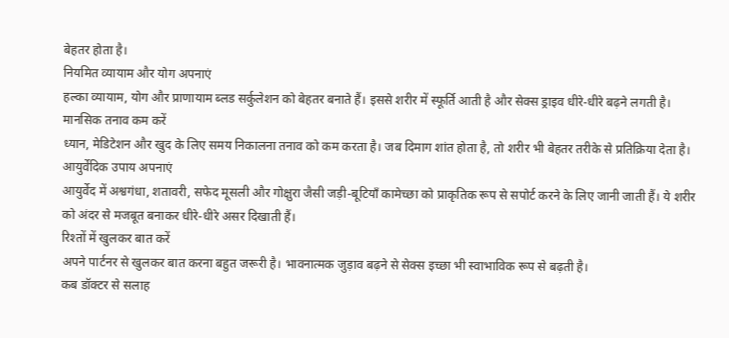बेहतर होता है।
नियमित व्यायाम और योग अपनाएं
हल्का व्यायाम, योग और प्राणायाम ब्लड सर्कुलेशन को बेहतर बनाते हैं। इससे शरीर में स्फूर्ति आती है और सेक्स ड्राइव धीरे-धीरे बढ़ने लगती है।
मानसिक तनाव कम करें
ध्यान, मेडिटेशन और खुद के लिए समय निकालना तनाव को कम करता है। जब दिमाग शांत होता है, तो शरीर भी बेहतर तरीके से प्रतिक्रिया देता है।
आयुर्वेदिक उपाय अपनाएं
आयुर्वेद में अश्वगंधा, शतावरी, सफेद मूसली और गोक्षुरा जैसी जड़ी-बूटियाँ कामेच्छा को प्राकृतिक रूप से सपोर्ट करने के लिए जानी जाती हैं। ये शरीर को अंदर से मजबूत बनाकर धीरे-धीरे असर दिखाती हैं।
रिश्तों में खुलकर बात करें
अपने पार्टनर से खुलकर बात करना बहुत जरूरी है। भावनात्मक जुड़ाव बढ़ने से सेक्स इच्छा भी स्वाभाविक रूप से बढ़ती है।
कब डॉक्टर से सलाह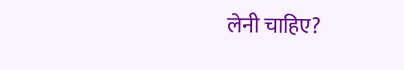लेनी चाहिए?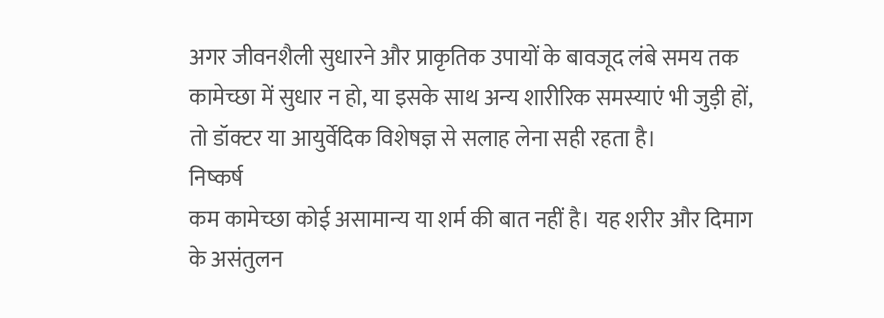अगर जीवनशैली सुधारने और प्राकृतिक उपायों के बावजूद लंबे समय तक कामेच्छा में सुधार न हो, या इसके साथ अन्य शारीरिक समस्याएं भी जुड़ी हों, तो डॉक्टर या आयुर्वेदिक विशेषज्ञ से सलाह लेना सही रहता है।
निष्कर्ष
कम कामेच्छा कोई असामान्य या शर्म की बात नहीं है। यह शरीर और दिमाग के असंतुलन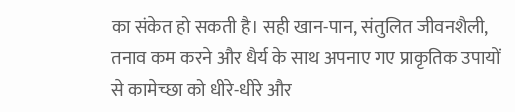का संकेत हो सकती है। सही खान-पान, संतुलित जीवनशैली, तनाव कम करने और धैर्य के साथ अपनाए गए प्राकृतिक उपायों से कामेच्छा को धीरे-धीरे और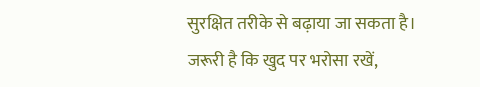सुरक्षित तरीके से बढ़ाया जा सकता है।
जरूरी है कि खुद पर भरोसा रखें,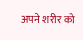अपने शरीर को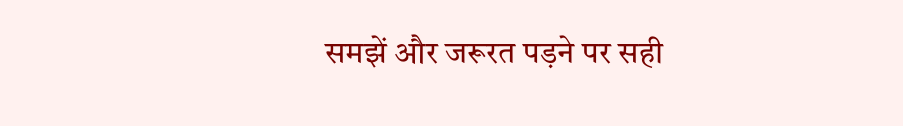समझें और जरूरत पड़ने पर सही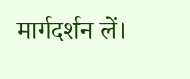मार्गदर्शन लें।